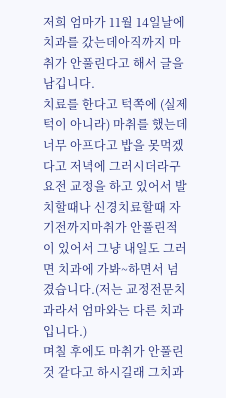저희 엄마가 11월 14일날에 치과를 갔는데아직까지 마취가 안풀린다고 해서 글을 남깁니다.
치료를 한다고 턱쪽에 (실제 턱이 아니라) 마취를 했는데너무 아프다고 밥을 못먹겠다고 저녁에 그러시더라구요전 교정을 하고 있어서 발치할때나 신경치료할때 자기전까지마취가 안풀린적이 있어서 그냥 내일도 그러면 치과에 가봐~하면서 넘겼습니다.(저는 교정전문치과라서 엄마와는 다른 치과입니다.)
며칠 후에도 마취가 안풀린것 같다고 하시길래 그치과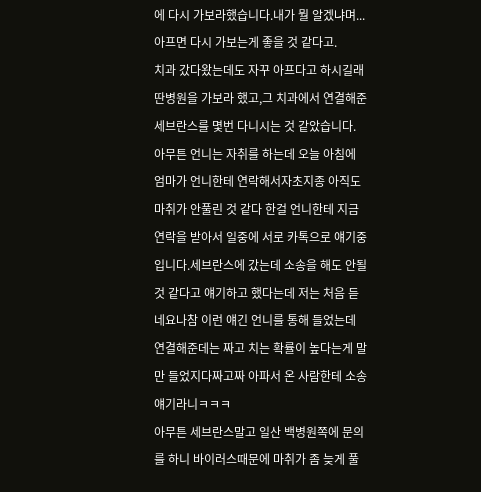에 다시 가보라했습니다.내가 뭘 알겠냐며... 아프면 다시 가보는게 좋을 것 같다고.
치과 갔다왔는데도 자꾸 아프다고 하시길래 딴병원을 가보라 했고,그 치과에서 연결해준 세브란스를 몇번 다니시는 것 같았습니다.
아무튼 언니는 자취를 하는데 오늘 아침에 엄마가 언니한테 연락해서자초지종 아직도 마취가 안풀린 것 같다 한걸 언니한테 지금 연락을 받아서 일중에 서로 카톡으로 얘기중입니다.세브란스에 갔는데 소송을 해도 안될 것 같다고 얘기하고 했다는데 저는 처음 듣네요나참 이런 얘긴 언니를 통해 들었는데 연결해준데는 짜고 치는 확률이 높다는게 말만 들었지다짜고짜 아파서 온 사람한테 소송얘기라니ㅋㅋㅋ
아무튼 세브란스말고 일산 백병원쪽에 문의를 하니 바이러스때문에 마취가 좀 늦게 풀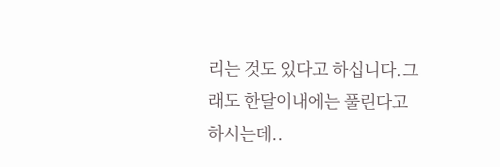리는 것도 있다고 하십니다.그래도 한달이내에는 풀린다고 하시는데..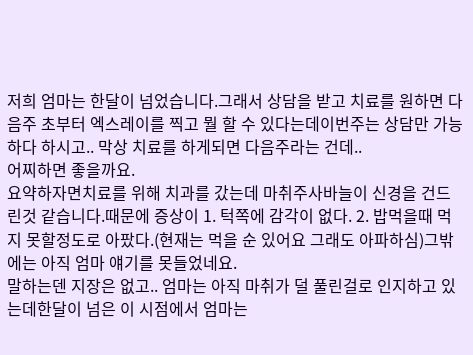저희 엄마는 한달이 넘었습니다.그래서 상담을 받고 치료를 원하면 다음주 초부터 엑스레이를 찍고 뭘 할 수 있다는데이번주는 상담만 가능하다 하시고.. 막상 치료를 하게되면 다음주라는 건데..
어찌하면 좋을까요.
요약하자면치료를 위해 치과를 갔는데 마취주사바늘이 신경을 건드린것 같습니다.때문에 증상이 1. 턱쪽에 감각이 없다. 2. 밥먹을때 먹지 못할정도로 아팠다.(현재는 먹을 순 있어요 그래도 아파하심)그밖에는 아직 엄마 얘기를 못들었네요.
말하는덴 지장은 없고.. 엄마는 아직 마취가 덜 풀린걸로 인지하고 있는데한달이 넘은 이 시점에서 엄마는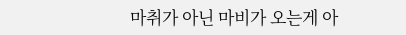마취가 아닌 마비가 오는게 아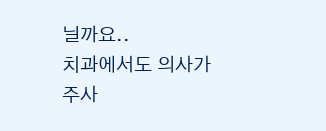닐까요..
치과에서도 의사가 주사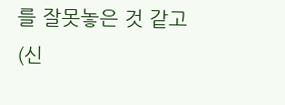를 잘못놓은 것 같고(신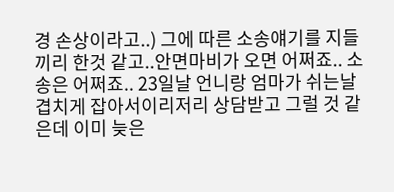경 손상이라고..) 그에 따른 소송얘기를 지들끼리 한것 같고..안면마비가 오면 어쩌죠.. 소송은 어쩌죠.. 23일날 언니랑 엄마가 쉬는날 겹치게 잡아서이리저리 상담받고 그럴 것 같은데 이미 늦은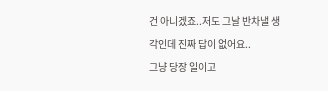건 아니겠죠..저도 그날 반차낼 생각인데 진짜 답이 없어요..
그냥 당장 일이고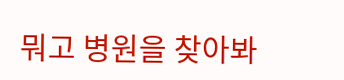뭐고 병원을 찾아봐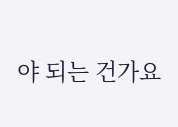야 되는 건가요